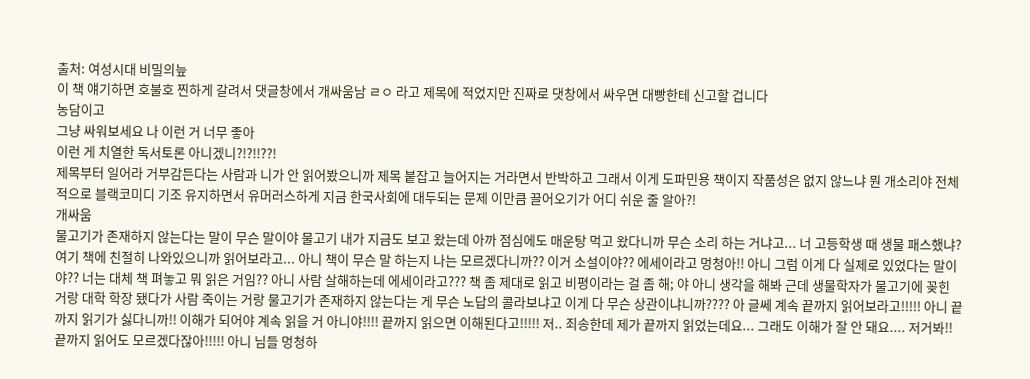출처: 여성시대 비밀의늪
이 책 얘기하면 호불호 찐하게 갈려서 댓글창에서 개싸움남 ㄹㅇ 라고 제목에 적었지만 진짜로 댓창에서 싸우면 대빵한테 신고할 겁니다
농담이고
그냥 싸워보세요 나 이런 거 너무 좋아
이런 게 치열한 독서토론 아니겠니?!?!!??!
제목부터 일어라 거부감든다는 사람과 니가 안 읽어봤으니까 제목 붙잡고 늘어지는 거라면서 반박하고 그래서 이게 도파민용 책이지 작품성은 없지 않느냐 뭔 개소리야 전체적으로 블랙코미디 기조 유지하면서 유머러스하게 지금 한국사회에 대두되는 문제 이만큼 끌어오기가 어디 쉬운 줄 알아?!
개싸움
물고기가 존재하지 않는다는 말이 무슨 말이야 물고기 내가 지금도 보고 왔는데 아까 점심에도 매운탕 먹고 왔다니까 무슨 소리 하는 거냐고... 너 고등학생 때 생물 패스했냐? 여기 책에 친절히 나와있으니까 읽어보라고... 아니 책이 무슨 말 하는지 나는 모르겠다니까?? 이거 소설이야?? 에세이라고 멍청아!! 아니 그럼 이게 다 실제로 있었다는 말이야?? 너는 대체 책 펴놓고 뭐 읽은 거임?? 아니 사람 살해하는데 에세이라고??? 책 좀 제대로 읽고 비평이라는 걸 좀 해; 야 아니 생각을 해봐 근데 생물학자가 물고기에 꽂힌 거랑 대학 학장 됐다가 사람 죽이는 거랑 물고기가 존재하지 않는다는 게 무슨 노답의 콜라보냐고 이게 다 무슨 상관이냐니까???? 아 글쎄 계속 끝까지 읽어보라고!!!!! 아니 끝까지 읽기가 싫다니까!! 이해가 되어야 계속 읽을 거 아니야!!!! 끝까지 읽으면 이해된다고!!!!! 저.. 죄송한데 제가 끝까지 읽었는데요... 그래도 이해가 잘 안 돼요.... 저거봐!! 끝까지 읽어도 모르겠다잖아!!!!! 아니 님들 멍청하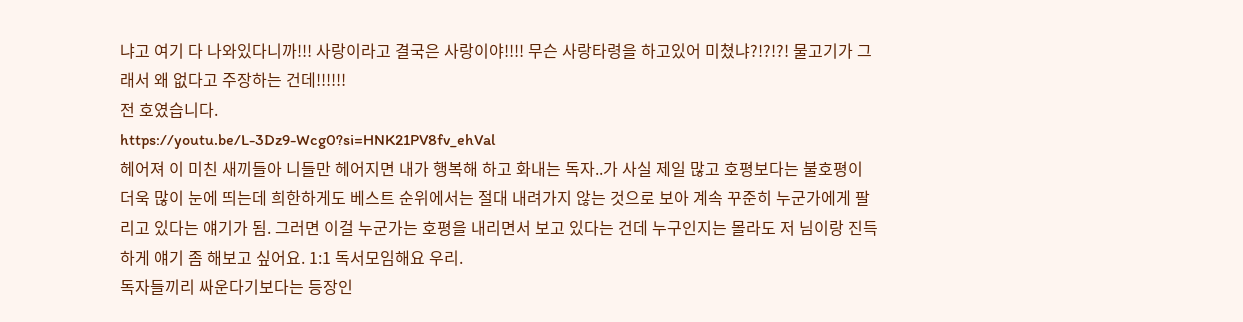냐고 여기 다 나와있다니까!!! 사랑이라고 결국은 사랑이야!!!! 무슨 사랑타령을 하고있어 미쳤냐?!?!?! 물고기가 그래서 왜 없다고 주장하는 건데!!!!!!
전 호였습니다.
https://youtu.be/L-3Dz9-Wcg0?si=HNK21PV8fv_ehVal
헤어져 이 미친 새끼들아 니들만 헤어지면 내가 행복해 하고 화내는 독자..가 사실 제일 많고 호평보다는 불호평이 더욱 많이 눈에 띄는데 희한하게도 베스트 순위에서는 절대 내려가지 않는 것으로 보아 계속 꾸준히 누군가에게 팔리고 있다는 얘기가 됨. 그러면 이걸 누군가는 호평을 내리면서 보고 있다는 건데 누구인지는 몰라도 저 님이랑 진득하게 얘기 좀 해보고 싶어요. 1:1 독서모임해요 우리.
독자들끼리 싸운다기보다는 등장인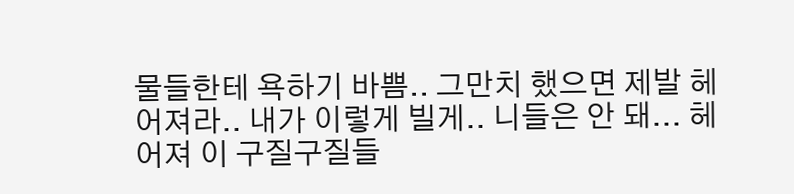물들한테 욕하기 바쁨.. 그만치 했으면 제발 헤어져라.. 내가 이렇게 빌게.. 니들은 안 돼... 헤어져 이 구질구질들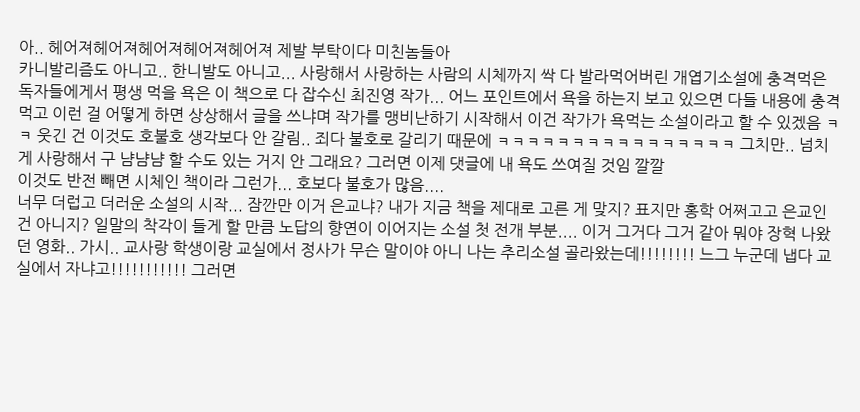아.. 헤어져헤어져헤어져헤어져헤어져 제발 부탁이다 미친놈들아
카니발리즘도 아니고.. 한니발도 아니고... 사랑해서 사랑하는 사람의 시체까지 싹 다 발라먹어버린 개엽기소설에 충격먹은 독자들에게서 평생 먹을 욕은 이 책으로 다 잡수신 최진영 작가... 어느 포인트에서 욕을 하는지 보고 있으면 다들 내용에 충격먹고 이런 걸 어떻게 하면 상상해서 글을 쓰냐며 작가를 맹비난하기 시작해서 이건 작가가 욕먹는 소설이라고 할 수 있겠음 ㅋㅋ 웃긴 건 이것도 호불호 생각보다 안 갈림.. 죄다 불호로 갈리기 때문에 ㅋㅋㅋㅋㅋㅋㅋㅋㅋㅋㅋㅋㅋㅋㅋㅋ 그치만.. 넘치게 사랑해서 구 냠냠냠 할 수도 있는 거지 안 그래요? 그러면 이제 댓글에 내 욕도 쓰여질 것임 깔깔
이것도 반전 빼면 시체인 책이라 그런가... 호보다 불호가 많음....
너무 더럽고 더러운 소설의 시작... 잠깐만 이거 은교냐? 내가 지금 책을 제대로 고른 게 맞지? 표지만 홍학 어쩌고고 은교인 건 아니지? 일말의 착각이 들게 할 만큼 노답의 향연이 이어지는 소설 첫 전개 부분.... 이거 그거다 그거 같아 뭐야 장혁 나왔던 영화.. 가시.. 교사랑 학생이랑 교실에서 정사가 무슨 말이야 아니 나는 추리소설 골라왔는데!!!!!!!! 느그 누군데 냅다 교실에서 자냐고!!!!!!!!!!! 그러면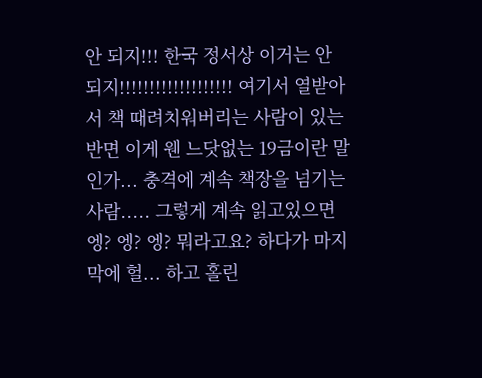안 되지!!! 한국 정서상 이거는 안 되지!!!!!!!!!!!!!!!!!!! 여기서 열받아서 책 때려치워버리는 사람이 있는 반면 이게 웬 느닷없는 19금이란 말인가... 충격에 계속 책장을 넘기는 사람..... 그렇게 계속 읽고있으면 엥? 엥? 엥? 뭐라고요? 하다가 마지막에 헐... 하고 홀린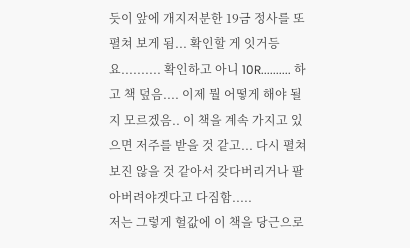듯이 앞에 개지저분한 19금 정사를 또 펼쳐 보게 됨... 확인할 게 잇거등요.......... 확인하고 아니 10R.......... 하고 책 덮음.... 이제 뭘 어떻게 해야 될 지 모르겠음.. 이 책을 계속 가지고 있으면 저주를 받을 것 같고... 다시 펼쳐보진 않을 것 같아서 갖다버리거나 팔아버려야겟다고 다짐함.....
저는 그렇게 헐값에 이 책을 당근으로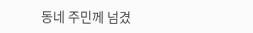동네 주민께 넘겼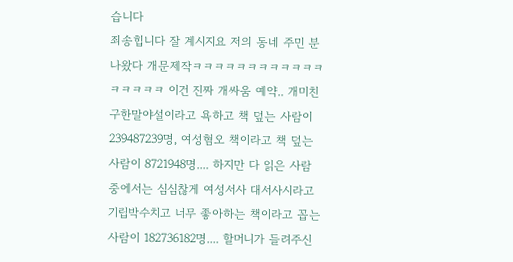습니다
죄송힙니다 잘 계시지요 저의 동네 주민 분
나왔다 개문제작ㅋㅋㅋㅋㅋㅋㅋㅋㅋㅋㅋㅋㅋㅋㅋㅋㅋ 이건 진짜 개싸움 예약.. 개미친구한말야설이라고 욕하고 책 덮는 사람이 239487239명, 여성혐오 책이라고 책 덮는 사람이 8721948명.... 하지만 다 읽은 사람 중에서는 심심찮게 여성서사 대서사시라고 기립박수치고 너무 좋아하는 책이라고 꼽는 사람이 182736182명.... 할머니가 들려주신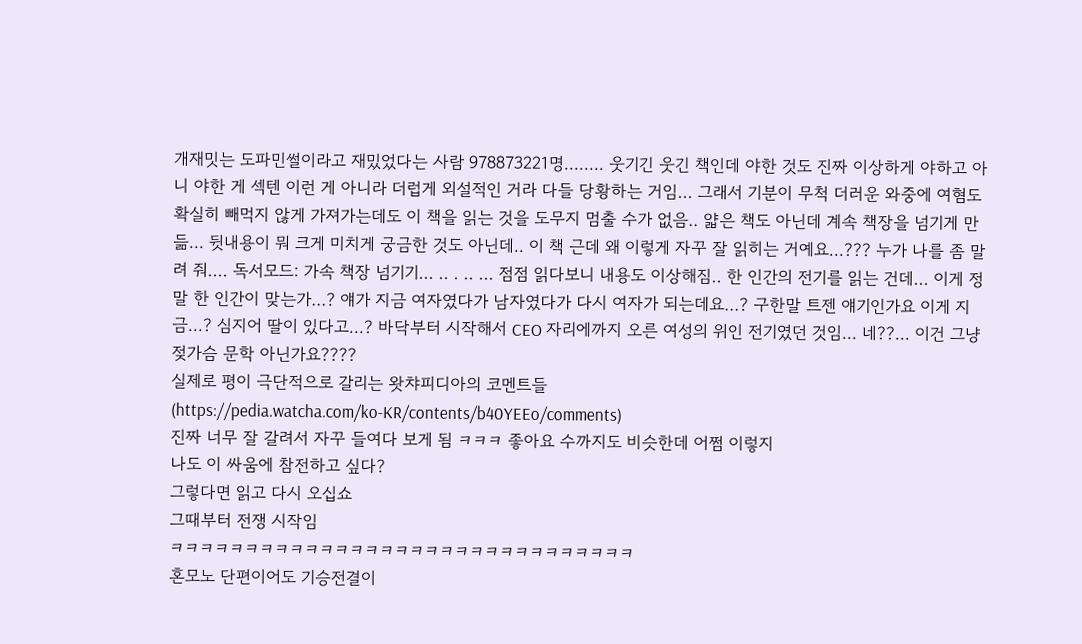개재밋는 도파민썰이라고 재밌었다는 사람 978873221명........ 웃기긴 웃긴 책인데 야한 것도 진짜 이상하게 야하고 아니 야한 게 섹텐 이런 게 아니라 더럽게 외설적인 거라 다들 당황하는 거임... 그래서 기분이 무척 더러운 와중에 여혐도 확실히 빼먹지 않게 가져가는데도 이 책을 읽는 것을 도무지 멈출 수가 없음.. 얇은 책도 아닌데 계속 책장을 넘기게 만듦... 뒷내용이 뭐 크게 미치게 궁금한 것도 아닌데.. 이 책 근데 왜 이렇게 자꾸 잘 읽히는 거예요...??? 누가 나를 좀 말려 줘.... 독서모드: 가속 책장 넘기기... .. . .. ... 점점 읽다보니 내용도 이상해짐.. 한 인간의 전기를 읽는 건데... 이게 정말 한 인간이 맞는가...? 얘가 지금 여자였다가 남자였다가 다시 여자가 되는데요...? 구한말 트젠 얘기인가요 이게 지금...? 심지어 딸이 있다고...? 바닥부터 시작해서 CEO 자리에까지 오른 여성의 위인 전기였던 것임... 네??... 이건 그냥 젖가슴 문학 아닌가요????
실제로 평이 극단적으로 갈리는 왓챠피디아의 코멘트들
(https://pedia.watcha.com/ko-KR/contents/b40YEEo/comments)
진짜 너무 잘 갈려서 자꾸 들여다 보게 됨 ㅋㅋㅋ 좋아요 수까지도 비슷한데 어쩜 이렇지
나도 이 싸움에 참전하고 싶다?
그렇다면 읽고 다시 오십쇼
그때부터 전쟁 시작임
ㅋㅋㅋㅋㅋㅋㅋㅋㅋㅋㅋㅋㅋㅋㅋㅋㅋㅋㅋㅋㅋㅋㅋㅋㅋㅋㅋㅋㅋㅋㅋ
혼모노 단편이어도 기승전결이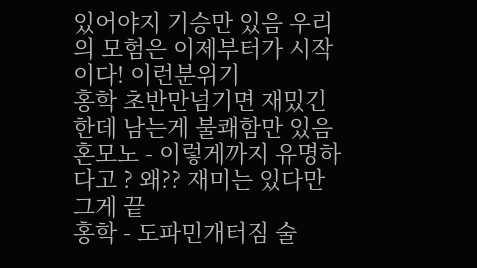있어야지 기승만 있음 우리의 모험은 이제부터가 시작이다! 이런분위기
홍학 초반만넘기면 재밌긴한데 남는게 불쾌함만 있음
혼모노 - 이렇게까지 유명하다고 ? 왜?? 재미는 있다만 그게 끝
홍학 - 도파민개터짐 술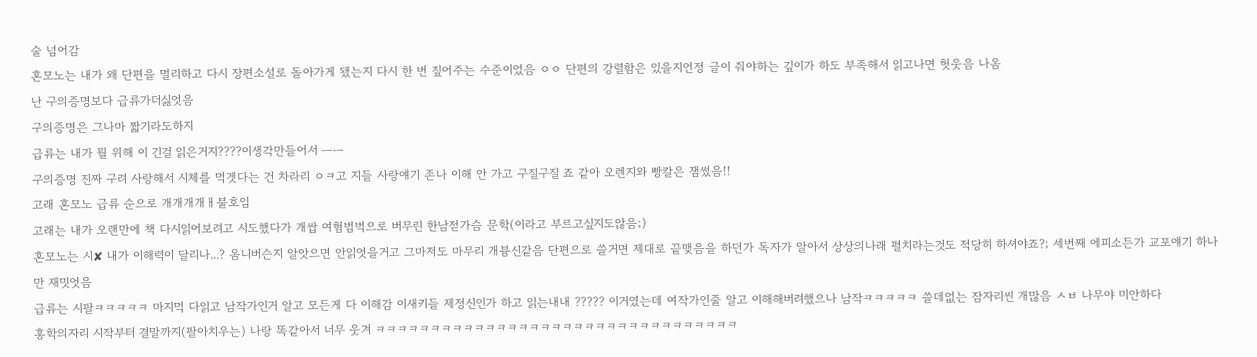술 넘어감
혼모노는 내가 왜 단편을 멀리하고 다시 장편소설로 돌아가게 됐는지 다시 한 번 짚어주는 수준이었음 ㅇㅇ 단편의 강렬함은 있을지언정 글이 줘야하는 깊이가 하도 부족해서 읽고나면 헛웃음 나옴
난 구의증명보다 급류가더싫엇음
구의증명은 그나마 짧기라도하지
급류는 내가 뭘 위해 이 긴걸 읽은거지????이생각만들어서 ㅡㅡ
구의증명 진짜 구려 사랑해서 시체를 먹겟다는 건 차라리 ㅇㅋ고 지들 사랑얘기 존나 이해 안 가고 구질구질 죠 같아 오렌지와 빵칼은 잼썼음!!
고래 혼모노 급류 순으로 개개개개ㅐ불호임
고래는 내가 오랜만에 책 다시읽어보려고 시도했다가 개쌉 여혐범벅으로 버무린 한남젇가슴 문학(이라고 부르고싶지도않음;)
혼모노는 시✘ 내가 이해력이 달리나...? 옴니버슨지 알앗으면 안읽엇을거고 그마저도 마무리 개븅신같음 단편으로 쓸거면 제대로 끝맺음을 하던가 독자가 알아서 상상의나래 펼치라는것도 적당히 하셔야죠?; 세번째 에피소든가 교포얘기 하나만 재밋엇음
급류는 시팔ㅋㅋㅋㅋㅋ 마지먹 다읽고 남작가인거 알고 모든게 다 이해감 이새키들 제정신인가 하고 읽는내내 ????? 이거였는데 여작가인줄 알고 이해해버려했으나 남작ㅋㅋㅋㅋㅋ 쓸데없는 잠자리씬 개많음 ㅅㅂ 나무야 미안하다
홍학의자리 시작부터 결말까지(팔아치우는) 나랑 똑같아서 너무 웃겨 ㅋㅋㅋㅋㅋㅋㅋㅋㅋㅋㅋㅋㅋㅋㅋㅋㅋㅋㅋㅋㅋㅋㅋㅋㅋㅋㅋㅋㅋㅋㅋㅋㅋ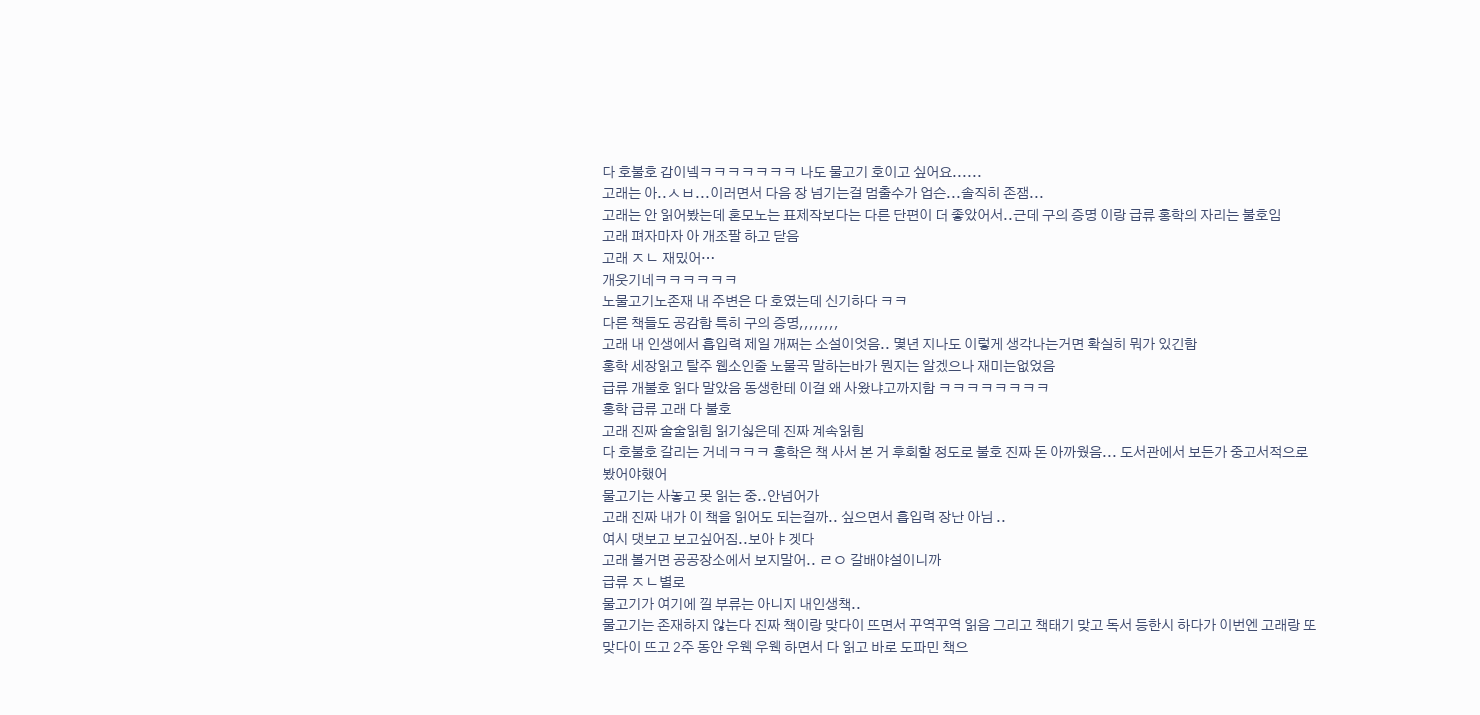다 호불호 갑이넼ㅋㅋㅋㅋㅋㅋㅋ 나도 물고기 호이고 싶어요......
고래는 아..ㅅㅂ...이러면서 다음 장 넘기는걸 멈출수가 업슨...솔직히 존잼...
고래는 안 읽어봤는데 혼모노는 표제작보다는 다른 단편이 더 좋았어서..근데 구의 증명 이랑 급류 홍학의 자리는 불호임
고래 펴자마자 아 개조팔 하고 닫음
고래 ㅈㄴ 재밌어…
개웃기네ㅋㅋㅋㅋㅋㅋ
노물고기노존재 내 주변은 다 호였는데 신기하다 ㅋㅋ
다른 책들도 공감함 특히 구의 증명,,,,,,,,
고래 내 인생에서 흡입력 제일 개쩌는 소설이엇음.. 몇년 지나도 이렇게 생각나는거면 확실히 뭐가 있긴함
홍학 세장읽고 탈주 웹소인줄 노물곡 말하는바가 뭔지는 알겠으나 재미는없었음
급류 개불호 읽다 말았음 동생한테 이걸 왜 사왔냐고까지함 ㅋㅋㅋㅋㅋㅋㅋㅋ
홍학 급류 고래 다 불호
고래 진짜 술술읽힘 읽기싫은데 진짜 계속읽힘
다 호불호 갈리는 거네ㅋㅋㅋ 홍학은 책 사서 본 거 후회할 정도로 불호 진짜 돈 아까웠음... 도서관에서 보든가 중고서적으로 봤어야했어
물고기는 사놓고 못 읽는 중..안넘어가
고래 진짜 내가 이 책을 읽어도 되는걸까.. 싶으면서 흡입력 장난 아님 ..
여시 댓보고 보고싶어짐..보아ㅑ겟다
고래 볼거면 공공장소에서 보지말어.. ㄹㅇ 갈배야설이니까
급류 ㅈㄴ별로
물고기가 여기에 낄 부류는 아니지 내인생책..
물고기는 존재하지 않는다 진짜 책이랑 맞다이 뜨면서 꾸역꾸역 읽음 그리고 책태기 맞고 독서 등한시 하다가 이번엔 고래랑 또 맞다이 뜨고 2주 동안 우웩 우웩 하면서 다 읽고 바로 도파민 책으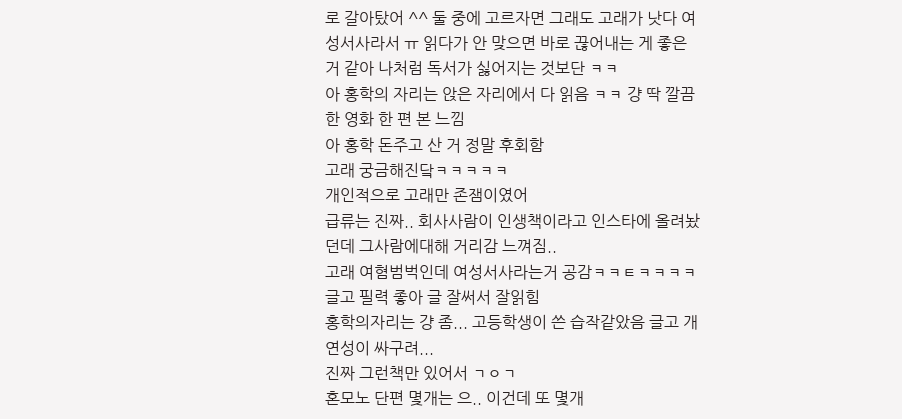로 갈아탔어 ^^ 둘 중에 고르자면 그래도 고래가 낫다 여성서사라서 ㅠ 읽다가 안 맞으면 바로 끊어내는 게 좋은 거 같아 나처럼 독서가 싫어지는 것보단 ㅋㅋ
아 홍학의 자리는 앉은 자리에서 다 읽음 ㅋㅋ 걍 딱 깔끔한 영화 한 편 본 느낌
아 홍학 돈주고 산 거 정말 후회함
고래 궁금해진닼ㅋㅋㅋㅋㅋ
개인적으로 고래만 존잼이였어
급류는 진짜.. 회사사람이 인생책이라고 인스타에 올려놨던데 그사람에대해 거리감 느껴짐..
고래 여혐범벅인데 여성서사라는거 공감ㅋㅋㅌㅋㅋㅋㅋ 글고 필력 좋아 글 잘써서 잘읽힘
홍학의자리는 걍 좀... 고등학생이 쓴 습작같았음 글고 개연성이 싸구려...
진짜 그런책만 있어서 ㄱㅇㄱ
혼모노 단편 몇개는 으.. 이건데 또 몇개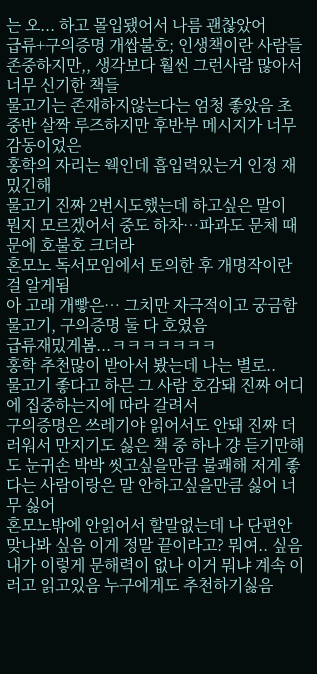는 오... 하고 몰입됐어서 나름 괜찮았어
급류+구의증명 개쌉불호; 인생책이란 사람들 존중하지만,, 생각보다 훨씬 그런사람 많아서 너무 신기한 책들
물고기는 존재하지않는다는 엄청 좋았음 초중반 살짝 루즈하지만 후반부 메시지가 너무 감동이었은
홍학의 자리는 웩인데 흡입력있는거 인정 재밌긴해
물고기 진짜 2번시도했는데 하고싶은 말이 뭔지 모르겠어서 중도 하차…파과도 문체 때문에 호불호 크더라
혼모노 독서모임에서 토의한 후 개명작이란 걸 알게됨
아 고래 개빻은… 그치만 자극적이고 궁금함
물고기, 구의증명 둘 다 호였음
급류재밌게봄...ㅋㅋㅋㅋㅋㅋㅋ
홍학 추천많이 받아서 봤는데 나는 별로..
물고기 좋다고 하믄 그 사람 호감돼 진짜 어디에 집중하는지에 따라 갈려서
구의증명은 쓰레기야 읽어서도 안돼 진짜 더러워서 만지기도 싫은 책 중 하나 걍 듣기만해도 눈귀손 박박 씻고싶을만큼 불쾌해 저게 좋다는 사람이랑은 말 안하고싶을만큼 싫어 너무 싫어
혼모노밖에 안읽어서 할말없는데 나 단편안맞나봐 싶음 이게 정말 끝이라고? 뭐여.. 싶음 내가 이렇게 문해력이 없나 이거 뭐냐 계속 이러고 읽고있음 누구에게도 추천하기싫음